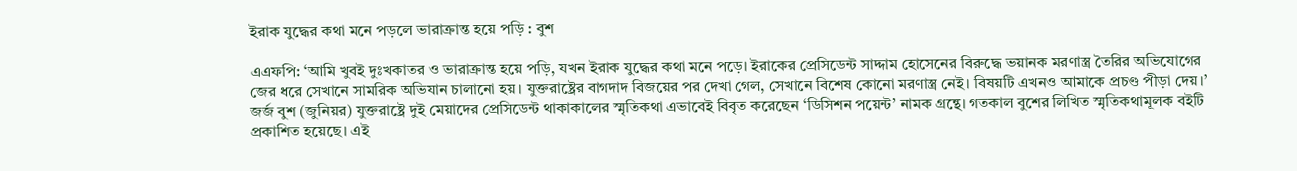ইরাক যুদ্ধের কথা মনে পড়লে ভারাক্রান্ত হয়ে পড়ি : বুশ

এএফপি: ‘আমি খুবই দুঃখকাতর ও ভারাক্রান্ত হয়ে পড়ি, যখন ইরাক যুদ্ধের কথা মনে পড়ে। ইরাকের প্রেসিডেন্ট সাদ্দাম হোসেনের বিরুদ্ধে ভয়ানক মরণাস্ত্র তৈরির অভিযোগের জের ধরে সেখানে সামরিক অভিযান চালানো হয়। যুক্তরাষ্ট্রের বাগদাদ বিজয়ের পর দেখা গেল, সেখানে বিশেষ কোনো মরণাস্ত্র নেই। বিষয়টি এখনও আমাকে প্রচণ্ড পীড়া দেয়।’ জর্জ বুশ (জুনিয়র) যুক্তরাষ্ট্রে দুই মেয়াদের প্রেসিডেন্ট থাকাকালের স্মৃতিকথা এভাবেই বিবৃত করেছেন ‘ডিসিশন পয়েন্ট’ নামক গ্রন্থে। গতকাল বুশের লিখিত স্মৃতিকথামূলক বইটি প্রকাশিত হয়েছে। এই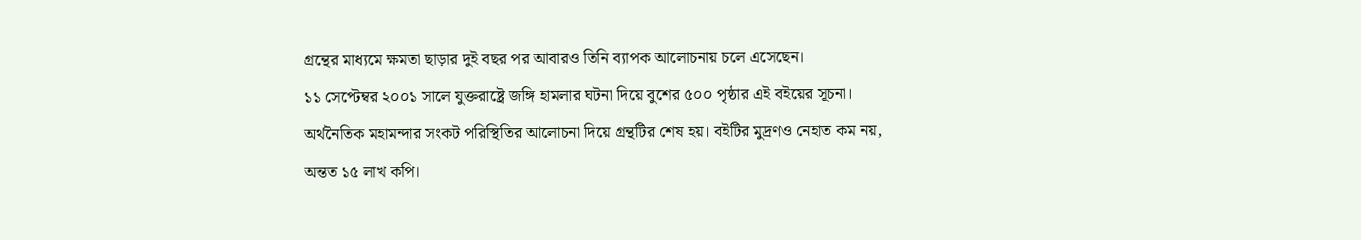গ্রন্থের মাধ্যমে ক্ষমতা ছাড়ার দুই বছর পর আবারও তিনি ব্যাপক আলোচনায় চলে এসেছেন।
১১ সেপ্টেম্বর ২০০১ সালে যুক্তরাষ্ট্রে জঙ্গি হামলার ঘটনা দিয়ে বুশের ৫০০ পৃষ্ঠার এই বইয়ের সূচনা। অর্থনৈতিক মহামন্দার সংকট পরিস্থিতির আলোচনা দিয়ে গ্রন্থটির শেষ হয়। বইটির মুদ্রণও নেহাত কম নয়, অন্তত ১৫ লাখ কপি।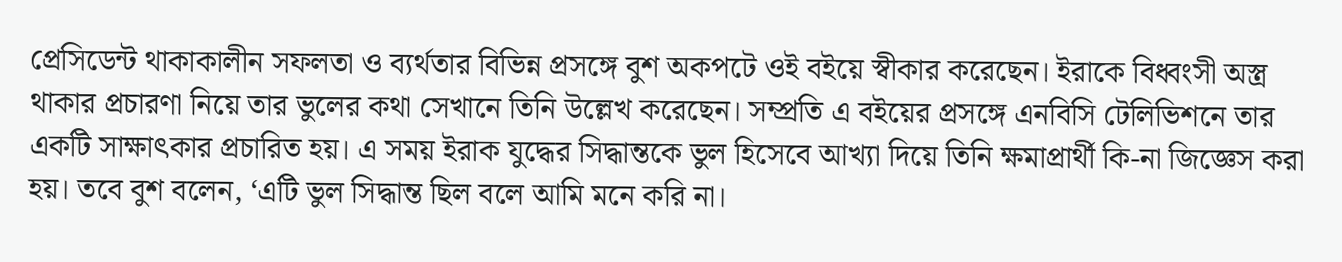প্রেসিডেন্ট থাকাকালীন সফলতা ও ব্যর্থতার বিভিন্ন প্রসঙ্গে বুশ অকপটে ওই বইয়ে স্বীকার করেছেন। ইরাকে বিধ্বংসী অস্ত্র থাকার প্রচারণা নিয়ে তার ভুলের কথা সেখানে তিনি উল্লেখ করেছেন। সম্প্রতি এ বইয়ের প্রসঙ্গে এনবিসি টেলিভিশনে তার একটি সাক্ষাৎকার প্রচারিত হয়। এ সময় ইরাক যুদ্ধের সিদ্ধান্তকে ভুল হিসেবে আখ্যা দিয়ে তিনি ক্ষমাপ্রার্থী কি-না জিজ্ঞেস করা হয়। তবে বুশ বলেন, ‘এটি ভুল সিদ্ধান্ত ছিল বলে আমি মনে করি না।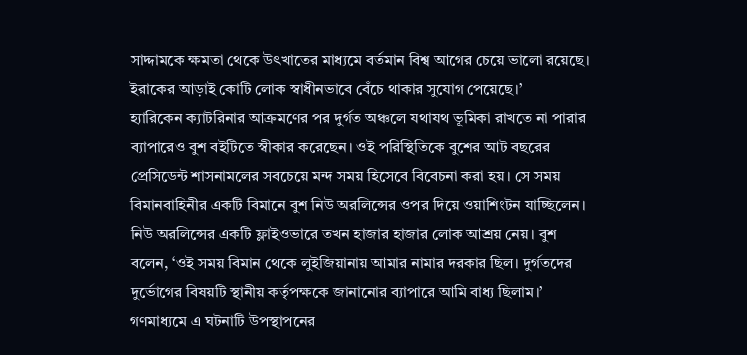সাদ্দামকে ক্ষমতা থেকে উৎখাতের মাধ্যমে বর্তমান বিশ্ব আগের চেয়ে ভালো রয়েছে। ইরাকের আড়াই কোটি লোক স্বাধীনভাবে বেঁচে থাকার সুযোগ পেয়েছে।’
হ্যারিকেন ক্যাটরিনার আক্রমণের পর দুর্গত অঞ্চলে যথাযথ ভূমিকা রাখতে না পারার ব্যাপারেও বুশ বইটিতে স্বীকার করেছেন। ওই পরিস্থিতিকে বুশের আট বছরের প্রেসিডেন্ট শাসনামলের সবচেয়ে মন্দ সময় হিসেবে বিবেচনা করা হয়। সে সময় বিমানবাহিনীর একটি বিমানে বুশ নিউ অরলিন্সের ওপর দিয়ে ওয়াশিংটন যাচ্ছিলেন। নিউ অরলিন্সের একটি ফ্লাইওভারে তখন হাজার হাজার লোক আশ্রয় নেয়। বুশ বলেন, ‘ওই সময় বিমান থেকে লুইজিয়ানায় আমার নামার দরকার ছিল। দুর্গতদের দুর্ভোগের বিষয়টি স্থানীয় কর্তৃপক্ষকে জানানোর ব্যাপারে আমি বাধ্য ছিলাম।’
গণমাধ্যমে এ ঘটনাটি উপস্থাপনের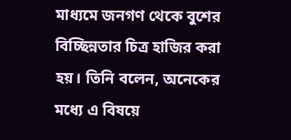মাধ্যমে জনগণ থেকে বুশের বিচ্ছিন্নতার চিত্র হাজির করা হয়। তিনি বলেন, অনেকের মধ্যে এ বিষয়ে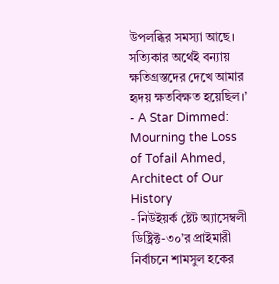উপলব্ধির সমস্যা আছে। সত্যিকার অর্থেই বন্যায় ক্ষতিগ্রস্তদের দেখে আমার হৃদয় ক্ষতবিক্ষত হয়েছিল।’
- A Star Dimmed: Mourning the Loss of Tofail Ahmed, Architect of Our History
- নিউইয়র্ক ষ্টেট অ্যাসেম্বলী ডিষ্ট্রিক্ট-৩০’র প্রাইমারী নির্বাচনে শামসুল হকের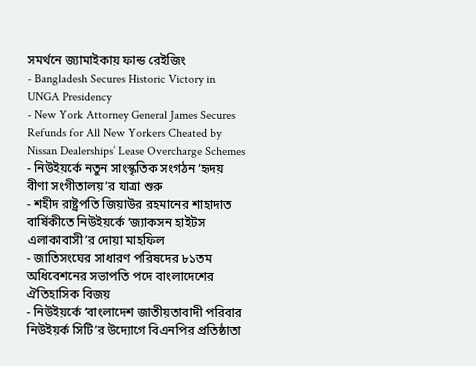সমর্থনে জ্যামাইকায় ফান্ড রেইজিং
- Bangladesh Secures Historic Victory in UNGA Presidency
- New York Attorney General James Secures Refunds for All New Yorkers Cheated by Nissan Dealerships’ Lease Overcharge Schemes
- নিউইয়র্কে নতুন সাংস্কৃতিক সংগঠন ‘হৃদয় বীণা সংগীতালয়’র যাত্রা শুরু
- শহীদ রাষ্ট্রপতি জিয়াউর রহমানের শাহাদাত বার্ষিকীতে নিউইয়র্কে ‘জ্যাকসন হাইটস এলাকাবাসী’র দোয়া মাহফিল
- জাতিসংঘের সাধারণ পরিষদের ৮১তম অধিবেশনের সভাপতি পদে বাংলাদেশের ঐতিহাসিক বিজয়
- নিউইয়র্কে ‘বাংলাদেশ জাতীয়তাবাদী পরিবার নিউইয়র্ক সিটি’র উদ্যোগে বিএনপির প্রতিষ্ঠাতা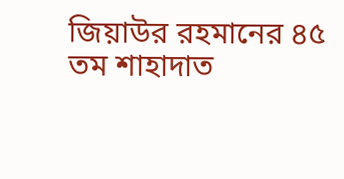জিয়াউর রহমানের ৪৫ তম শাহাদাত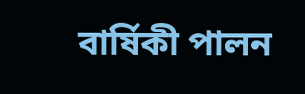বার্ষিকী পালন